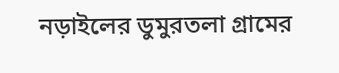নড়াইলের ডুমুরতলা গ্রামের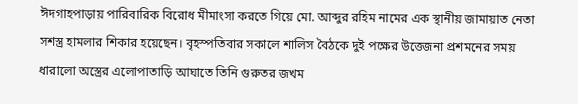ঈদগাহপাড়ায় পারিবারিক বিরোধ মীমাংসা করতে গিয়ে মো. আব্দুর রহিম নামের এক স্থানীয় জামায়াত নেতা সশস্ত্র হামলার শিকার হয়েছেন। বৃহস্পতিবার সকালে শালিস বৈঠকে দুই পক্ষের উত্তেজনা প্রশমনের সময় ধারালো অস্ত্রের এলোপাতাড়ি আঘাতে তিনি গুরুতর জখম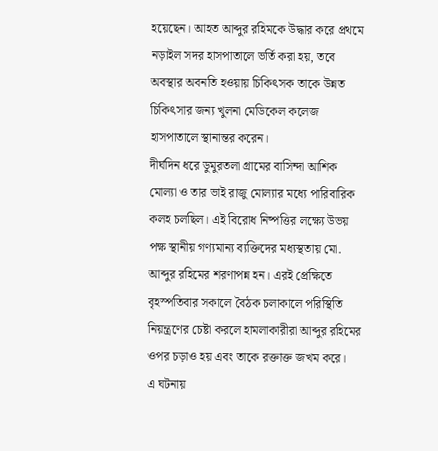হয়েছেন। আহত আব্দুর রহিমকে উদ্ধার করে প্রথমে নড়াইল সদর হাসপাতালে ভর্তি করা হয়, তবে অবস্থার অবনতি হওয়ায় চিকিৎসক তাকে উন্নত চিকিৎসার জন্য খুলনা মেডিকেল কলেজ হাসপাতালে স্থানান্তর করেন।
দীর্ঘদিন ধরে ডুমুরতলা গ্রামের বাসিন্দা আশিক মোল্যা ও তার ভাই রাজু মোল্যার মধ্যে পারিবারিক কলহ চলছিল। এই বিরোধ নিষ্পত্তির লক্ষ্যে উভয় পক্ষ স্থানীয় গণ্যমান্য ব্যক্তিদের মধ্যস্থতায় মো. আব্দুর রহিমের শরণাপন্ন হন। এরই প্রেক্ষিতে বৃহস্পতিবার সকালে বৈঠক চলাকালে পরিস্থিতি নিয়ন্ত্রণের চেষ্টা করলে হামলাকারীরা আব্দুর রহিমের ওপর চড়াও হয় এবং তাকে রক্তাক্ত জখম করে।
এ ঘটনায়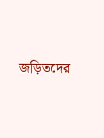জড়িতদের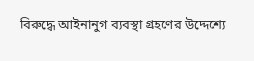বিরুদ্ধে আইনানুগ ব্যবস্থা গ্রহণের উদ্দেশ্যে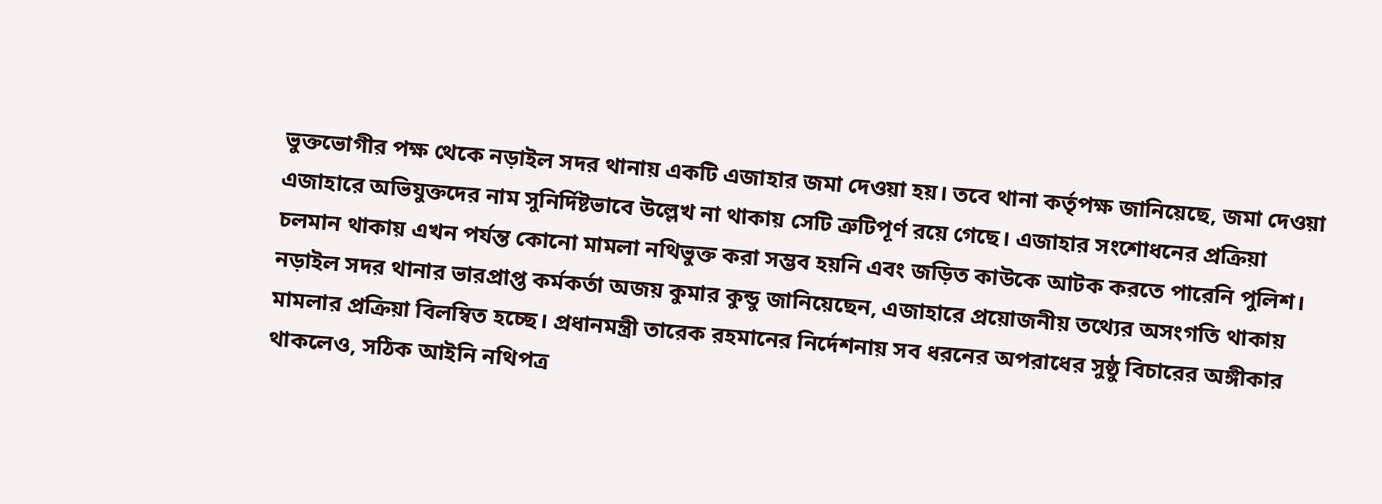ভুক্তভোগীর পক্ষ থেকে নড়াইল সদর থানায় একটি এজাহার জমা দেওয়া হয়। তবে থানা কর্তৃপক্ষ জানিয়েছে, জমা দেওয়া এজাহারে অভিযুক্তদের নাম সুনির্দিষ্টভাবে উল্লেখ না থাকায় সেটি ত্রুটিপূর্ণ রয়ে গেছে। এজাহার সংশোধনের প্রক্রিয়া চলমান থাকায় এখন পর্যন্ত কোনো মামলা নথিভুক্ত করা সম্ভব হয়নি এবং জড়িত কাউকে আটক করতে পারেনি পুলিশ।
নড়াইল সদর থানার ভারপ্রাপ্ত কর্মকর্তা অজয় কুমার কুন্ডু জানিয়েছেন, এজাহারে প্রয়োজনীয় তথ্যের অসংগতি থাকায় মামলার প্রক্রিয়া বিলম্বিত হচ্ছে। প্রধানমন্ত্রী তারেক রহমানের নির্দেশনায় সব ধরনের অপরাধের সুষ্ঠু বিচারের অঙ্গীকার থাকলেও, সঠিক আইনি নথিপত্র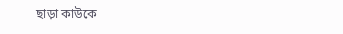ছাড়া কাউকে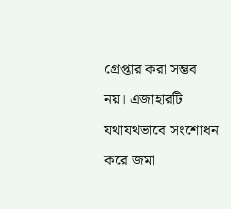গ্রেপ্তার করা সম্ভব নয়। এজাহারটি যথাযথভাবে সংশোধন করে জমা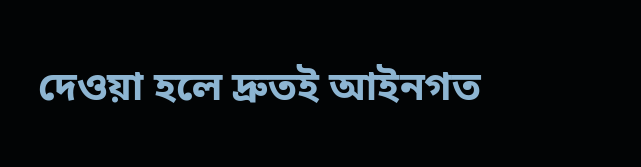দেওয়া হলে দ্রুতই আইনগত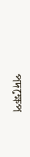পদক্ষেপ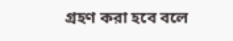গ্রহণ করা হবে বলে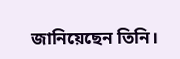জানিয়েছেন তিনি।